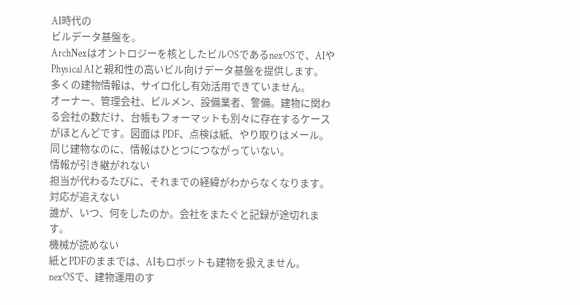AI時代の
ビルデータ基盤を。
ArchNexはオントロジーを核としたビルOSであるnexOSで、AIやPhysical AIと親和性の高いビル向けデータ基盤を提供します。
多くの建物情報は、サイロ化し有効活用できていません。
オーナー、管理会社、ビルメン、設備業者、警備。建物に関わる会社の数だけ、台帳もフォーマットも別々に存在するケースがほとんどです。図面は PDF、点検は紙、やり取りはメール。同じ建物なのに、情報はひとつにつながっていない。
情報が引き継がれない
担当が代わるたびに、それまでの経緯がわからなくなります。
対応が追えない
誰が、いつ、何をしたのか。会社をまたぐと記録が途切れます。
機械が読めない
紙とPDFのままでは、AIもロボットも建物を扱えません。
nexOSで、建物運用のす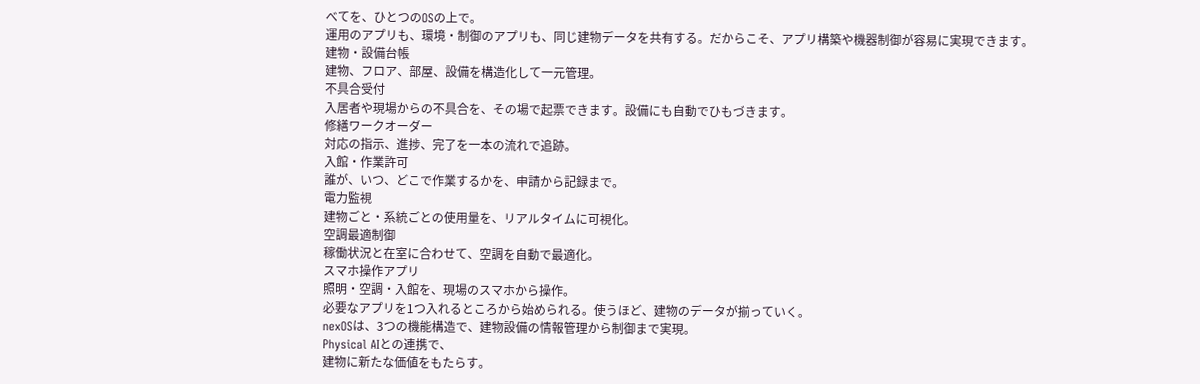べてを、ひとつのOSの上で。
運用のアプリも、環境・制御のアプリも、同じ建物データを共有する。だからこそ、アプリ構築や機器制御が容易に実現できます。
建物・設備台帳
建物、フロア、部屋、設備を構造化して一元管理。
不具合受付
入居者や現場からの不具合を、その場で起票できます。設備にも自動でひもづきます。
修繕ワークオーダー
対応の指示、進捗、完了を一本の流れで追跡。
入館・作業許可
誰が、いつ、どこで作業するかを、申請から記録まで。
電力監視
建物ごと・系統ごとの使用量を、リアルタイムに可視化。
空調最適制御
稼働状況と在室に合わせて、空調を自動で最適化。
スマホ操作アプリ
照明・空調・入館を、現場のスマホから操作。
必要なアプリを1つ入れるところから始められる。使うほど、建物のデータが揃っていく。
nexOSは、3つの機能構造で、建物設備の情報管理から制御まで実現。
Physical AIとの連携で、
建物に新たな価値をもたらす。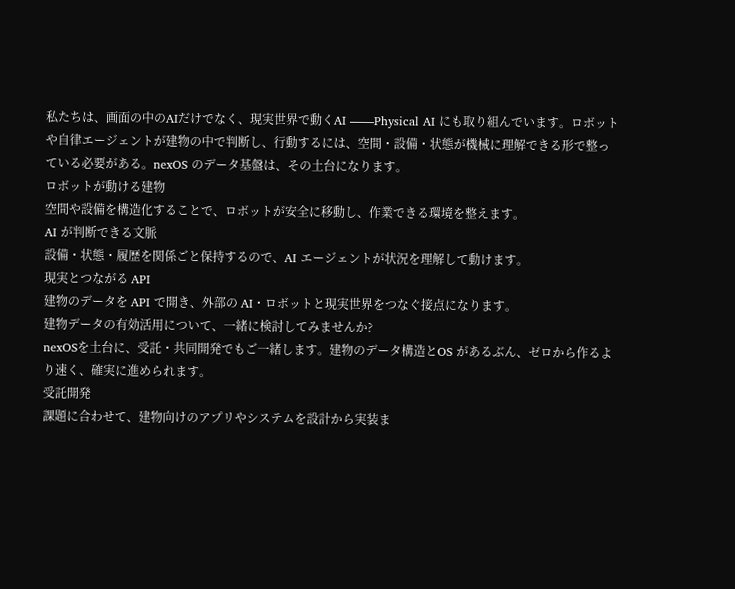私たちは、画面の中のAIだけでなく、現実世界で動くAI ——Physical AI にも取り組んでいます。ロボットや自律エージェントが建物の中で判断し、行動するには、空間・設備・状態が機械に理解できる形で整っている必要がある。nexOS のデータ基盤は、その土台になります。
ロボットが動ける建物
空間や設備を構造化することで、ロボットが安全に移動し、作業できる環境を整えます。
AI が判断できる文脈
設備・状態・履歴を関係ごと保持するので、AI エージェントが状況を理解して動けます。
現実とつながる API
建物のデータを API で開き、外部の AI・ロボットと現実世界をつなぐ接点になります。
建物データの有効活用について、一緒に検討してみませんか?
nexOSを土台に、受託・共同開発でもご一緒します。建物のデータ構造とOS があるぶん、ゼロから作るより速く、確実に進められます。
受託開発
課題に合わせて、建物向けのアプリやシステムを設計から実装ま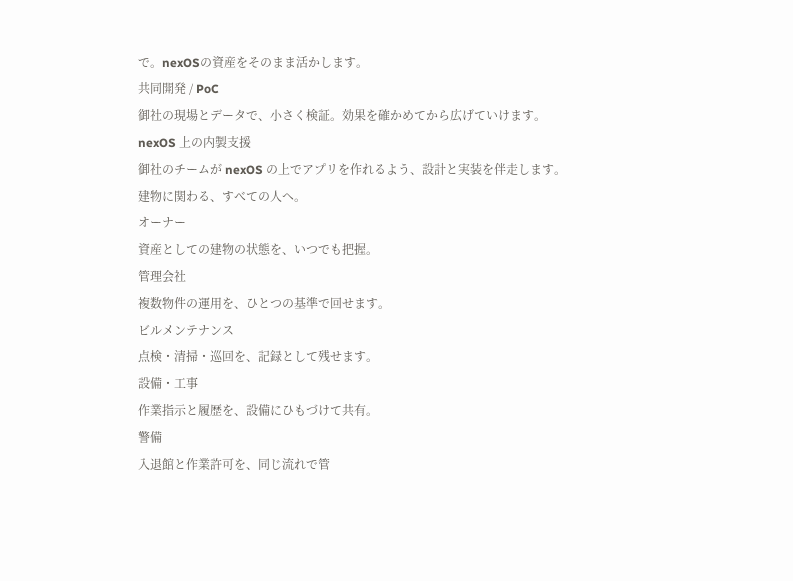で。nexOSの資産をそのまま活かします。
共同開発 / PoC
御社の現場とデータで、小さく検証。効果を確かめてから広げていけます。
nexOS 上の内製支援
御社のチームが nexOS の上でアプリを作れるよう、設計と実装を伴走します。
建物に関わる、すべての人へ。
オーナー
資産としての建物の状態を、いつでも把握。
管理会社
複数物件の運用を、ひとつの基準で回せます。
ビルメンテナンス
点検・清掃・巡回を、記録として残せます。
設備・工事
作業指示と履歴を、設備にひもづけて共有。
警備
入退館と作業許可を、同じ流れで管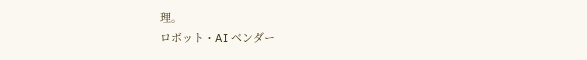理。
ロボット・AI ベンダー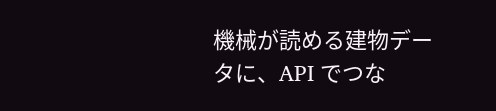機械が読める建物データに、API でつな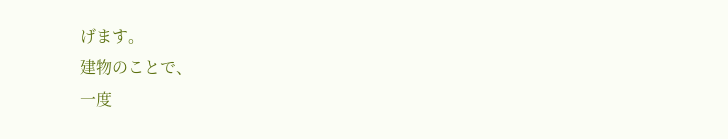げます。
建物のことで、
一度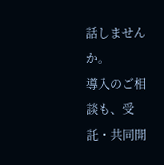話しませんか。
導入のご相談も、受託・共同開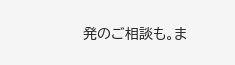発のご相談も。ま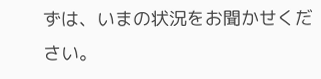ずは、いまの状況をお聞かせください。